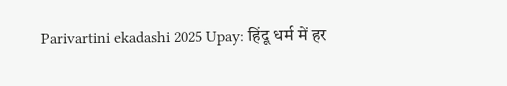Parivartini ekadashi 2025 Upay: हिंदू धर्म में हर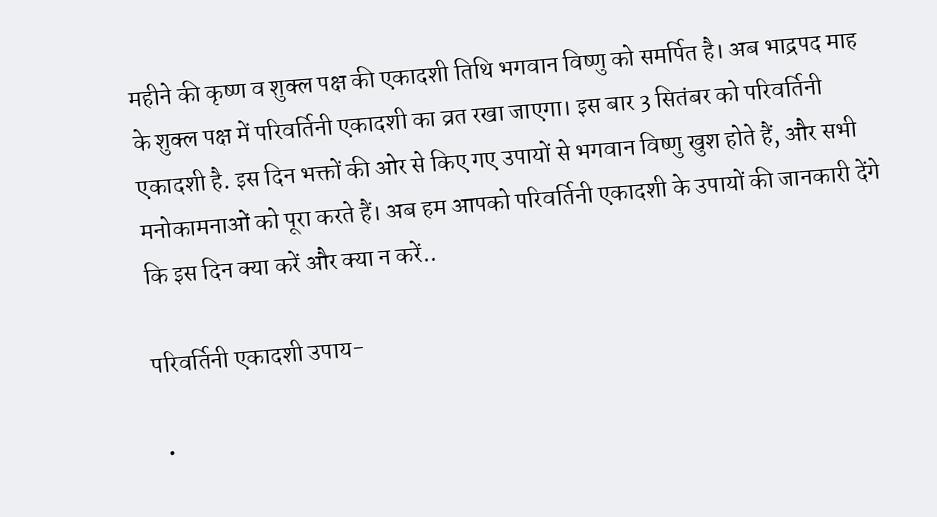महीने की कृष्ण व शुक्ल पक्ष की एकादशी तिथि भगवान विष्णु को समर्पित है। अब भाद्रपद माह के शुक्ल पक्ष में परिवर्तिनी एकादशी का व्रत रखा जाएगा। इस बार 3 सितंबर को परिवर्तिनी एकादशी है. इस दिन भक्तों की ओर से किए गए उपायों से भगवान विष्णु खुश होते हैं, और सभी मनोकामनाओं को पूरा करते हैं। अब हम आपको परिवर्तिनी एकादशी के उपायों की जानकारी देंगे कि इस दिन क्या करें और क्या न करें..

परिवर्तिनी एकादशी उपाय-

  •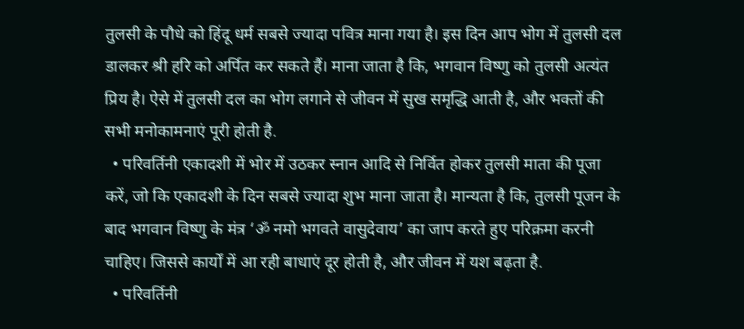तुलसी के पौधे को हिंदू धर्म सबसे ज्यादा पवित्र माना गया है। इस दिन आप भोग में तुलसी दल डालकर श्री हरि को अर्पित कर सकते हैं। माना जाता है कि, भगवान विष्णु को तुलसी अत्यंत प्रिय है। ऐसे में तुलसी दल का भोग लगाने से जीवन में सुख समृद्धि आती है, और भक्तों की सभी मनोकामनाएं पूरी होती है.
  • परिवर्तिनी एकादशी में भोर में उठकर स्नान आदि से निर्वित होकर तुलसी माता की पूजा करें, जो कि एकादशी के दिन सबसे ज्यादा शुभ माना जाता है। मान्यता है कि, तुलसी पूजन के बाद भगवान विष्णु के मंत्र ‘ॐ नमो भगवते वासुदेवाय’ का जाप करते हुए परिक्रमा करनी चाहिए। जिससे कार्यों में आ रही बाधाएं दूर होती है, और जीवन में यश बढ़ता है.
  • परिवर्तिनी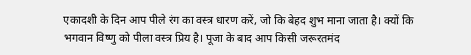एकादशी के दिन आप पीले रंग का वस्त्र धारण करें, जो कि बेहद शुभ माना जाता है। क्यों कि भगवान विष्णु को पीला वस्त्र प्रिय है। पूजा के बाद आप किसी जरूरतमंद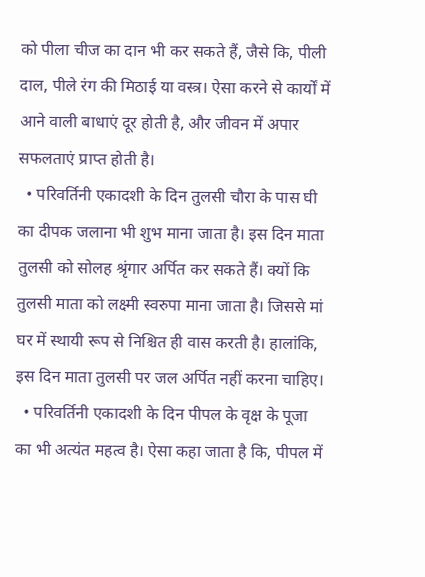को पीला चीज का दान भी कर सकते हैं, जैसे कि, पीली दाल, पीले रंग की मिठाई या वस्त्र। ऐसा करने से कार्यों में आने वाली बाधाएं दूर होती है, और जीवन में अपार सफलताएं प्राप्त होती है।
  • परिवर्तिनी एकादशी के दिन तुलसी चौरा के पास घी का दीपक जलाना भी शुभ माना जाता है। इस दिन माता तुलसी को सोलह श्रृंगार अर्पित कर सकते हैं। क्यों कि तुलसी माता को लक्ष्मी स्वरुपा माना जाता है। जिससे मां घर में स्थायी रूप से निश्चित ही वास करती है। हालांकि, इस दिन माता तुलसी पर जल अर्पित नहीं करना चाहिए।
  • परिवर्तिनी एकादशी के दिन पीपल के वृक्ष के पूजा का भी अत्यंत महत्व है। ऐसा कहा जाता है कि, पीपल में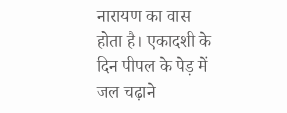नारायण का वास होता है। एकादशी के दिन पीपल के पेड़ में जल चढ़ाने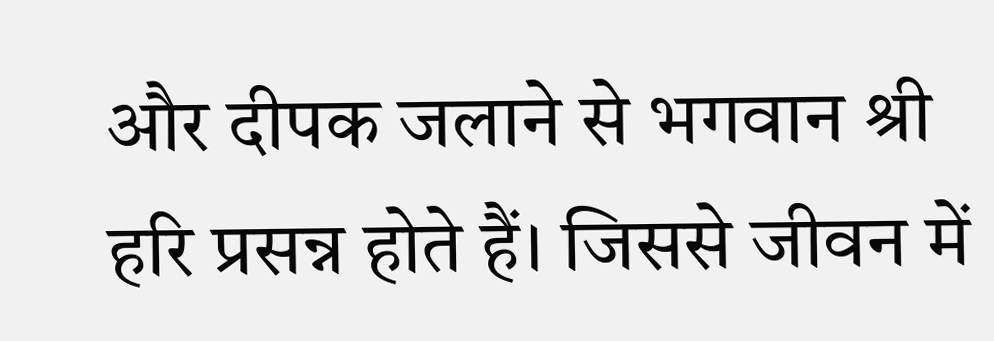और दीपक जलाने से भगवान श्री हरि प्रसन्न होते हैं। जिससे जीवन में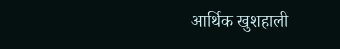आर्थिक खुशहाली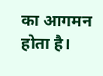का आगमन होता है।